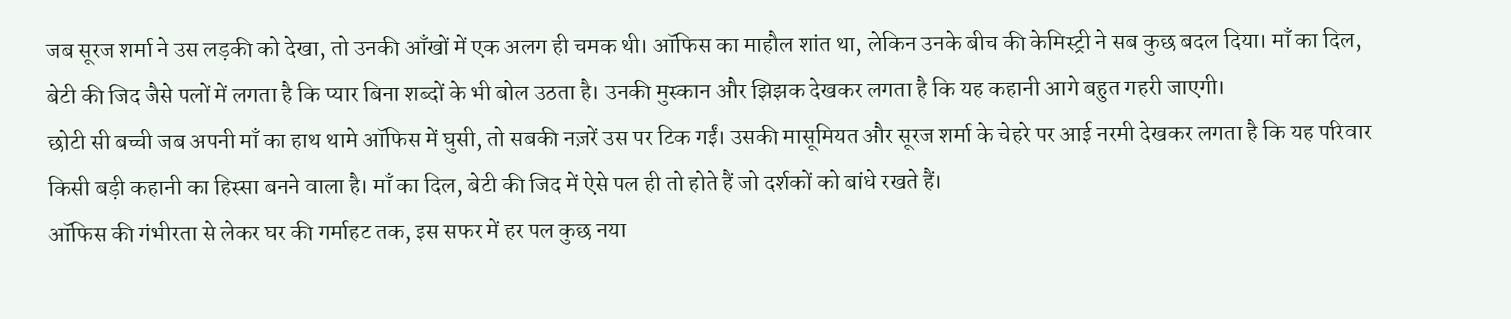जब सूरज शर्मा ने उस लड़की को देखा, तो उनकी आँखों में एक अलग ही चमक थी। ऑफिस का माहौल शांत था, लेकिन उनके बीच की केमिस्ट्री ने सब कुछ बदल दिया। माँ का दिल, बेटी की जिद जैसे पलों में लगता है कि प्यार बिना शब्दों के भी बोल उठता है। उनकी मुस्कान और झिझक देखकर लगता है कि यह कहानी आगे बहुत गहरी जाएगी।
छोटी सी बच्ची जब अपनी माँ का हाथ थामे ऑफिस में घुसी, तो सबकी नज़रें उस पर टिक गईं। उसकी मासूमियत और सूरज शर्मा के चेहरे पर आई नरमी देखकर लगता है कि यह परिवार किसी बड़ी कहानी का हिस्सा बनने वाला है। माँ का दिल, बेटी की जिद में ऐसे पल ही तो होते हैं जो दर्शकों को बांधे रखते हैं।
ऑफिस की गंभीरता से लेकर घर की गर्माहट तक, इस सफर में हर पल कुछ नया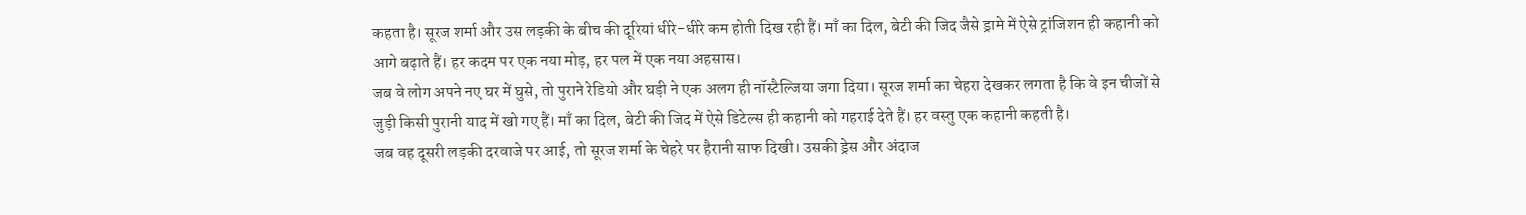कहता है। सूरज शर्मा और उस लड़की के बीच की दूरियां धीरे-धीरे कम होती दिख रही हैं। माँ का दिल, बेटी की जिद जैसे ड्रामे में ऐसे ट्रांजिशन ही कहानी को आगे बढ़ाते हैं। हर कदम पर एक नया मोड़, हर पल में एक नया अहसास।
जब वे लोग अपने नए घर में घुसे, तो पुराने रेडियो और घड़ी ने एक अलग ही नॉस्टैल्जिया जगा दिया। सूरज शर्मा का चेहरा देखकर लगता है कि वे इन चीजों से जुड़ी किसी पुरानी याद में खो गए हैं। माँ का दिल, बेटी की जिद में ऐसे डिटेल्स ही कहानी को गहराई देते हैं। हर वस्तु एक कहानी कहती है।
जब वह दूसरी लड़की दरवाजे पर आई, तो सूरज शर्मा के चेहरे पर हैरानी साफ दिखी। उसकी ड्रेस और अंदाज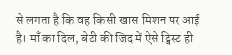से लगता है कि वह किसी खास मिशन पर आई है। माँ का दिल, बेटी की जिद में ऐसे ट्विस्ट ही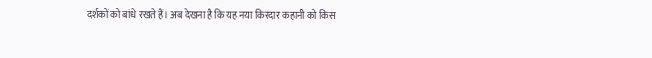दर्शकों को बांधे रखते हैं। अब देखना है कि यह नया किरदार कहानी को किस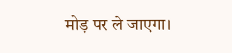मोड़ पर ले जाएगा।